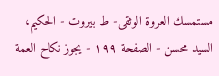مستمسك العروة الوثقى- ط بیروت - الحكيم، السيد محسن - الصفحة ١٩٩ - يجوز نكاح العمة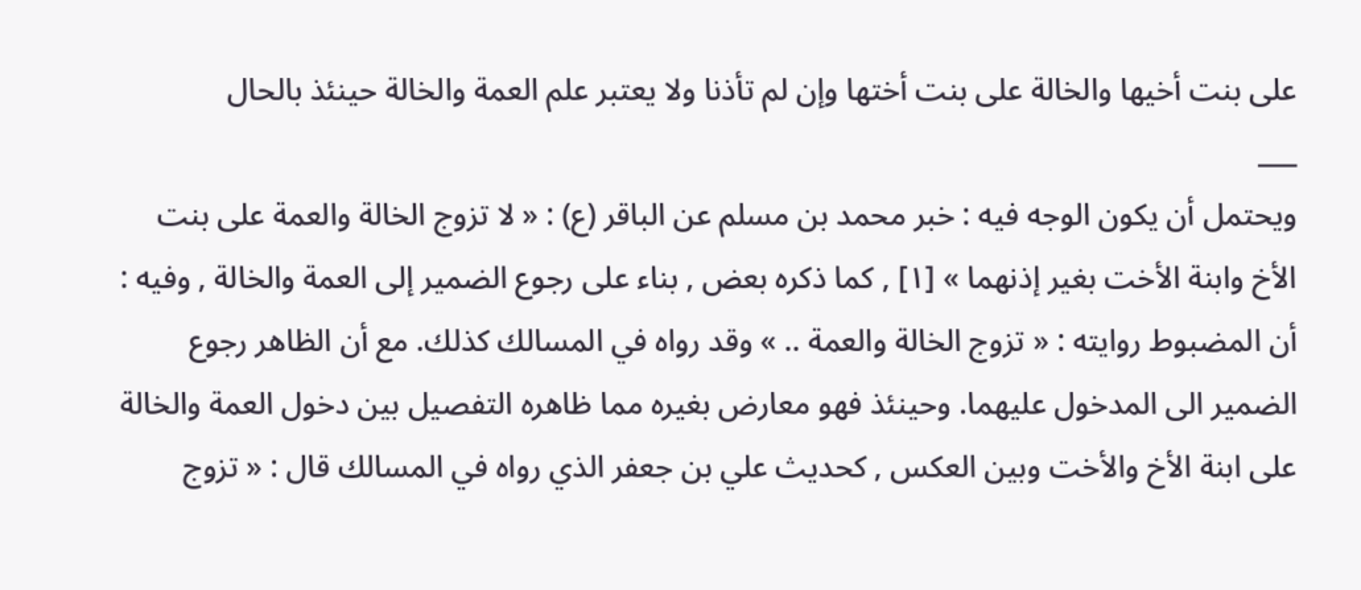على بنت أخيها والخالة على بنت أختها وإن لم تأذنا ولا يعتبر علم العمة والخالة حينئذ بالحال
___
ويحتمل أن يكون الوجه فيه : خبر محمد بن مسلم عن الباقر (ع) : « لا تزوج الخالة والعمة على بنت الأخ وابنة الأخت بغير إذنهما » [١] , كما ذكره بعض , بناء على رجوع الضمير إلى العمة والخالة , وفيه : أن المضبوط روايته : « تزوج الخالة والعمة .. » وقد رواه في المسالك كذلك. مع أن الظاهر رجوع الضمير الى المدخول عليهما. وحينئذ فهو معارض بغيره مما ظاهره التفصيل بين دخول العمة والخالة على ابنة الأخ والأخت وبين العكس , كحديث علي بن جعفر الذي رواه في المسالك قال : « تزوج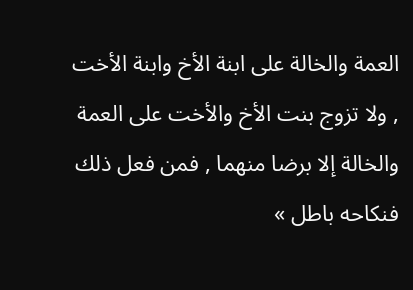العمة والخالة على ابنة الأخ وابنة الأخت , ولا تزوج بنت الأخ والأخت على العمة والخالة إلا برضا منهما , فمن فعل ذلك فنكاحه باطل »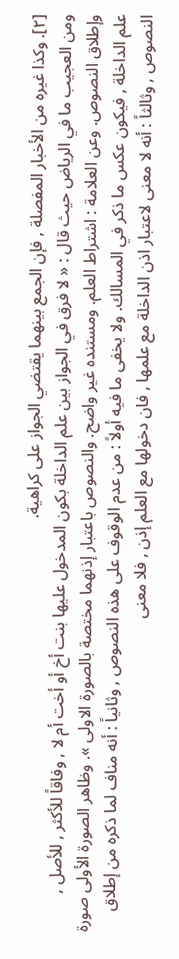[٢]. وكذا غيره من الأخبار المفصلة , فإن الجمع بينهما يقتضي الجواز على كراهية.
ومن العجيب ما في الرياض حيث قال : « لا فرق في الجواز بين علم الداخلة بكون المدخول عليها بنت أخ أو أخت أم لا , وفاقاً للأكثر , للأصل , وإطلاق النصوص. وعن العلامة : اشتراط العلم. ومستنده غير واضح. والنصوص باعتبار إذنهما مختصة بالصورة الاولى ». وظاهر الصورة الأولى صورة علم الداخلة , فيكون عكس ما ذكر في المسالك. ولا يخفى ما فيه أولاً : من عدم الوقوف على هذه النصوص , وثانياً : أنه مناف لما ذكره من إطلاق النصوص , وثالثاً : أنه لا معنى لاعتبار اذن الداخلة مع علمها , فان دخولها مع العلم إذن , فلا معنى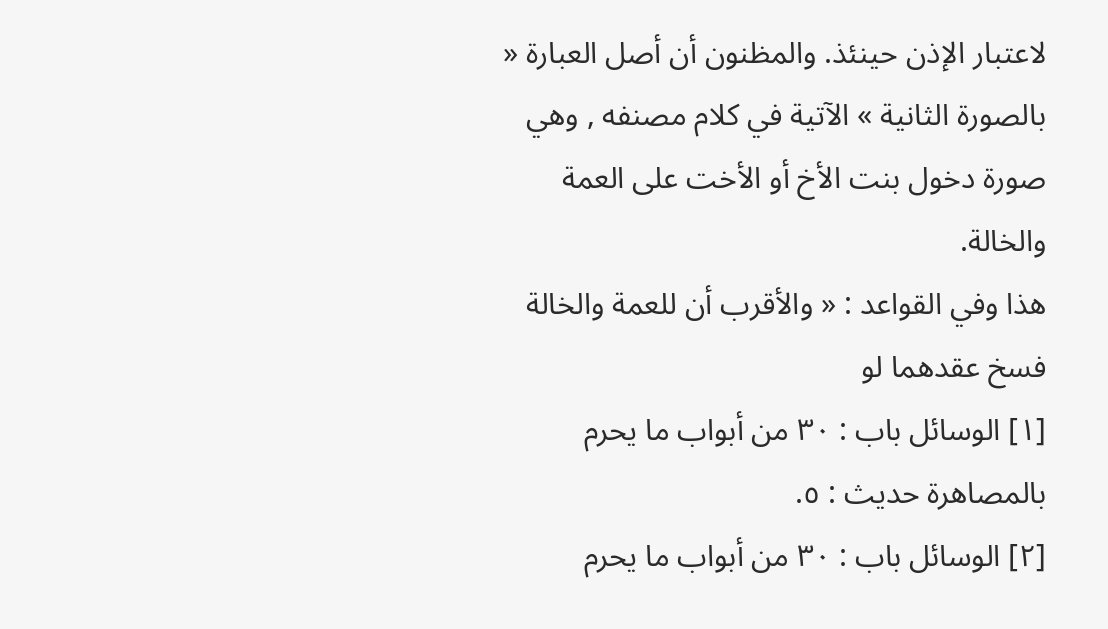لاعتبار الإذن حينئذ. والمظنون أن أصل العبارة « بالصورة الثانية » الآتية في كلام مصنفه , وهي صورة دخول بنت الأخ أو الأخت على العمة والخالة.
هذا وفي القواعد : « والأقرب أن للعمة والخالة فسخ عقدهما لو
[١] الوسائل باب : ٣٠ من أبواب ما يحرم بالمصاهرة حديث : ٥.
[٢] الوسائل باب : ٣٠ من أبواب ما يحرم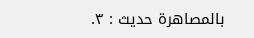بالمصاهرة حديث : ٣.